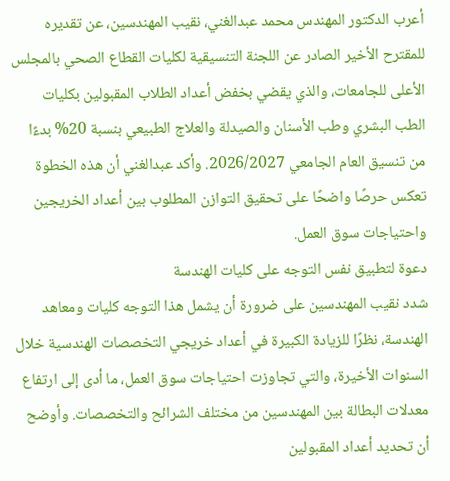أعرب الدكتور المهندس محمد عبدالغني، نقيب المهندسين، عن تقديره للمقترح الأخير الصادر عن اللجنة التنسيقية لكليات القطاع الصحي بالمجلس الأعلى للجامعات، والذي يقضي بخفض أعداد الطلاب المقبولين بكليات الطب البشري وطب الأسنان والصيدلة والعلاج الطبيعي بنسبة 20% بدءًا من تنسيق العام الجامعي 2026/2027. وأكد عبدالغني أن هذه الخطوة تعكس حرصًا واضحًا على تحقيق التوازن المطلوب بين أعداد الخريجين واحتياجات سوق العمل.
دعوة لتطبيق نفس التوجه على كليات الهندسة
شدد نقيب المهندسين على ضرورة أن يشمل هذا التوجه كليات ومعاهد الهندسة، نظرًا للزيادة الكبيرة في أعداد خريجي التخصصات الهندسية خلال السنوات الأخيرة، والتي تجاوزت احتياجات سوق العمل، ما أدى إلى ارتفاع معدلات البطالة بين المهندسين من مختلف الشرائح والتخصصات. وأوضح أن تحديد أعداد المقبولين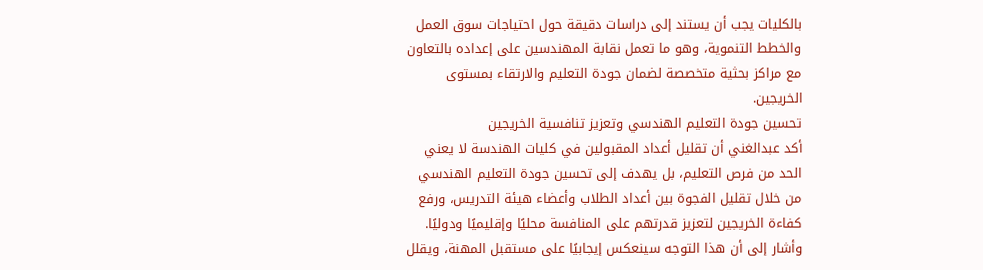بالكليات يجب أن يستند إلى دراسات دقيقة حول احتياجات سوق العمل والخطط التنموية، وهو ما تعمل نقابة المهندسين على إعداده بالتعاون مع مراكز بحثية متخصصة لضمان جودة التعليم والارتقاء بمستوى الخريجين.
تحسين جودة التعليم الهندسي وتعزيز تنافسية الخريجين
أكد عبدالغني أن تقليل أعداد المقبولين في كليات الهندسة لا يعني الحد من فرص التعليم، بل يهدف إلى تحسين جودة التعليم الهندسي من خلال تقليل الفجوة بين أعداد الطلاب وأعضاء هيئة التدريس، ورفع كفاءة الخريجين لتعزيز قدرتهم على المنافسة محليًا وإقليميًا ودوليًا. وأشار إلى أن هذا التوجه سينعكس إيجابيًا على مستقبل المهنة، ويقلل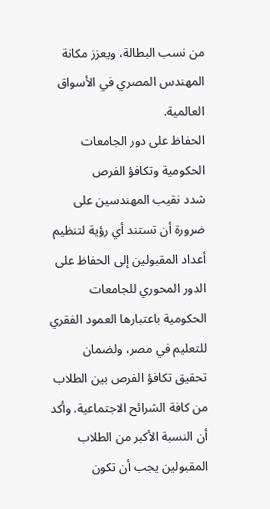من نسب البطالة، ويعزز مكانة المهندس المصري في الأسواق العالمية.
الحفاظ على دور الجامعات الحكومية وتكافؤ الفرص
شدد نقيب المهندسين على ضرورة أن تستند أي رؤية لتنظيم أعداد المقبولين إلى الحفاظ على الدور المحوري للجامعات الحكومية باعتبارها العمود الفقري للتعليم في مصر، ولضمان تحقيق تكافؤ الفرص بين الطلاب من كافة الشرائح الاجتماعية. وأكد أن النسبة الأكبر من الطلاب المقبولين يجب أن تكون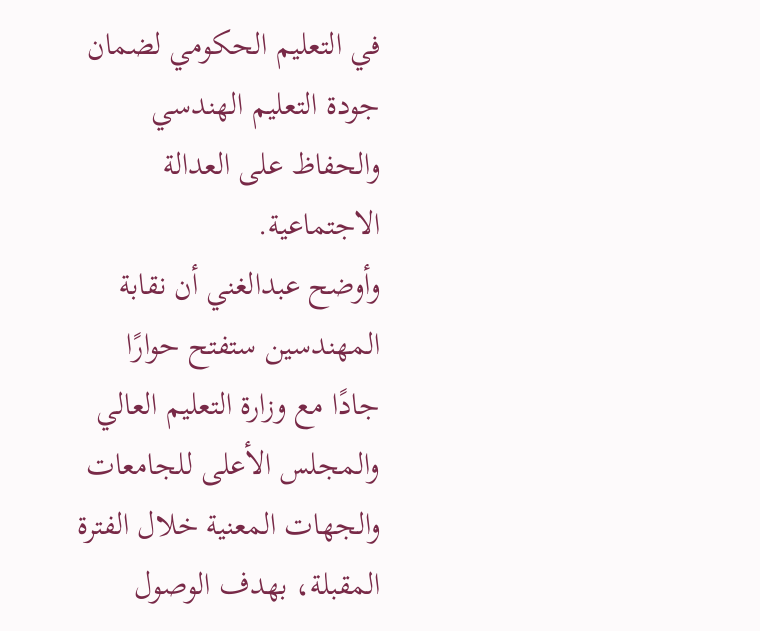في التعليم الحكومي لضمان جودة التعليم الهندسي والحفاظ على العدالة الاجتماعية.
وأوضح عبدالغني أن نقابة المهندسين ستفتح حوارًا جادًا مع وزارة التعليم العالي والمجلس الأعلى للجامعات والجهات المعنية خلال الفترة المقبلة، بهدف الوصول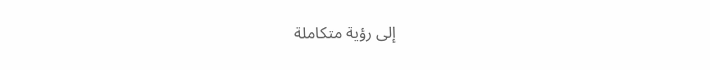إلى رؤية متكاملة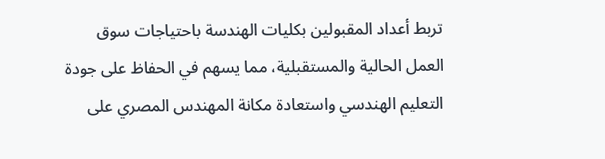تربط أعداد المقبولين بكليات الهندسة باحتياجات سوق العمل الحالية والمستقبلية، مما يسهم في الحفاظ على جودة التعليم الهندسي واستعادة مكانة المهندس المصري على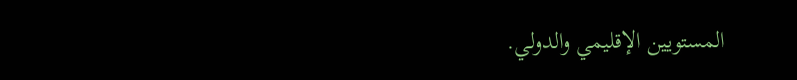المستويين الإقليمي والدولي.